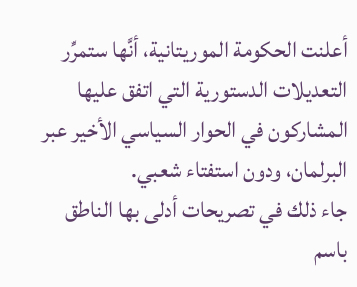أعلنت الحكومة الموريتانية، أنَّها ستمرِّر التعديلات الدستورية التي اتفق عليها المشاركون في الحوار السياسي الأخير عبر البرلمان، ودون استفتاء شعبي.
جاء ذلك في تصريحات أدلى بها الناطق باسم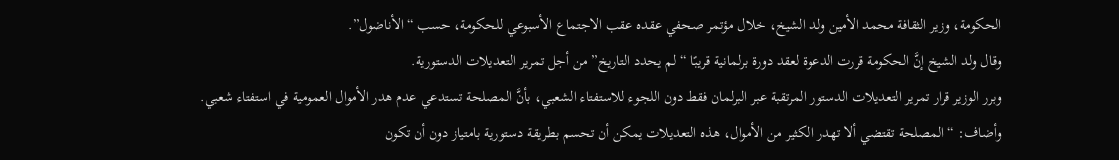الحكومة، وزير الثقافة محمد الأمين ولد الشيخ، خلال مؤتمر صحفي عقده عقب الاجتماع الأسبوعي للحكومة، حسب “الأناضول”.
وقال ولد الشيخ إنَّ الحكومة قررت الدعوة لعقد دورة برلمانية قريبًا “لم يحدد التاريخ” من أجل تمرير التعديلات الدستورية.
وبرر الوزير قرار تمرير التعديلات الدستور المرتقبة عبر البرلمان فقط دون اللجوء للاستفتاء الشعبي، بأنَّ المصلحة تستدعي عدم هدر الأموال العمومية في استفتاء شعبي.
وأضاف: “المصلحة تقتضي ألا تهدر الكثير من الأموال، هذه التعديلات يمكن أن تحسم بطريقة دستورية بامتياز دون أن تكون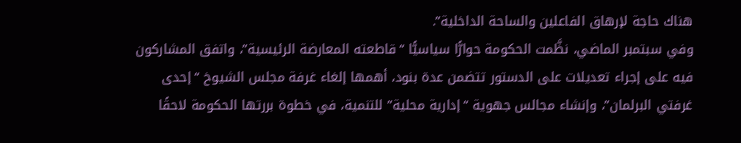هناك حاجة لإرهاق الفاعلين والساحة الداخلية”.
وفي سبتمبر الماضي، نظَّمت الحكومة حوارًّا سياسيًّا “قاطعته المعارضة الرئيسية”، واتفق المشاركون فيه على إجراء تعديلات على الدستور تتضمن عدة بنود، أهمها إلغاء غرفة مجلس الشيوخ “إحدى غرفتي البرلمان”، وإنشاء مجالس جهوية “إدارية محلية” للتنمية، في خطوة بررتها الحكومة لاحقًا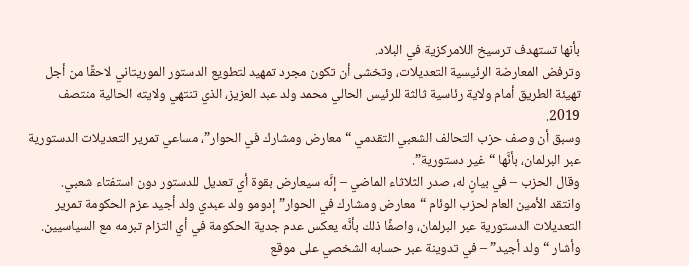بأنها تستهدف ترسيخ اللامركزية في البلاد.
وترفض المعارضة الرئيسية التعديلات، وتخشى أن تكون مجرد تمهيد لتطويع الدستور الموريتاني لاحقًا من أجل تهيئة الطريق أمام ولاية رئاسية ثالثة للرئيس الحالي محمد ولد عبد العزيز، الذي تنتهي ولايته الحالية منتصف 2019.
وسبق أن وصف حزب التحالف الشعبي التقدمي “معارض ومشارك في الحوار”، مساعي تمرير التعديلات الدستورية عبر البرلمان، بأنَّها “غير دستورية”.
وقال الحزب – في بيانٍ له، صدر الثلاثاء الماضي – إنَّه سيعارض بقوة أي تعديل للدستور دون استفتاء شعبي.
وانتقد الأمين العام لحزب الوئام “معارض ومشارك في الحوار” إدومو ولد عبدي ولد أجيد عزم الحكومة تمرير التعديلات الدستورية عبر البرلمان، واصفًا ذلك بأنَّه يعكس عدم جدية الحكومة في أي التزام تبرمه مع السياسيين.
وأشار “ولد أجيد” – في تدوينة عبر حسابه الشخصي على موقع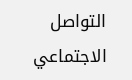التواصل الاجتماعي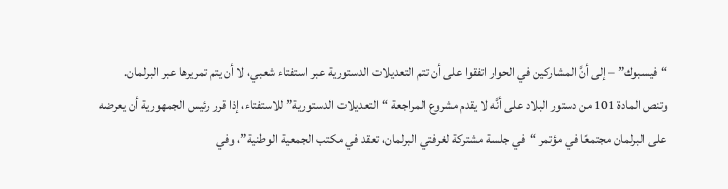“فيسبوك” – إلى أنَّ المشاركين في الحوار اتفقوا على أن تتم التعديلات الدستورية عبر استفتاء شعبي، لا أن يتم تمريرها عبر البرلمان.
وتنص المادة 101 من دستور البلاد على أنَّه لا يقدم مشروع المراجعة “التعديلات الدستورية” للاستفتاء، إذا قرر رئيس الجمهورية أن يعرضه على البرلمان مجتمعًا في مؤتمر “في جلسة مشتركة لغرفتي البرلمان، تعقد في مكتب الجمعية الوطنية”، وفي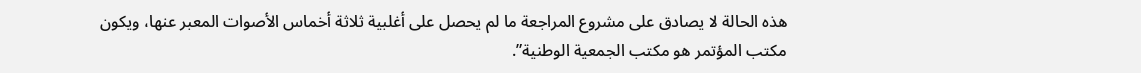هذه الحالة لا يصادق على مشروع المراجعة ما لم يحصل على أغلبية ثلاثة أخماس الأصوات المعبر عنها، ويكون مكتب المؤتمر هو مكتب الجمعية الوطنية”.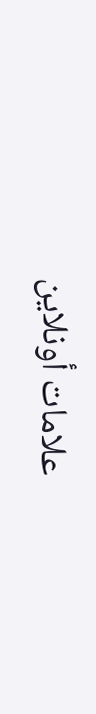علامات أونلاين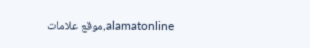alamatonline,موقع علامات